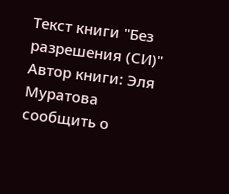Текст книги "Без разрешения (СИ)"
Автор книги: Эля Муратова
сообщить о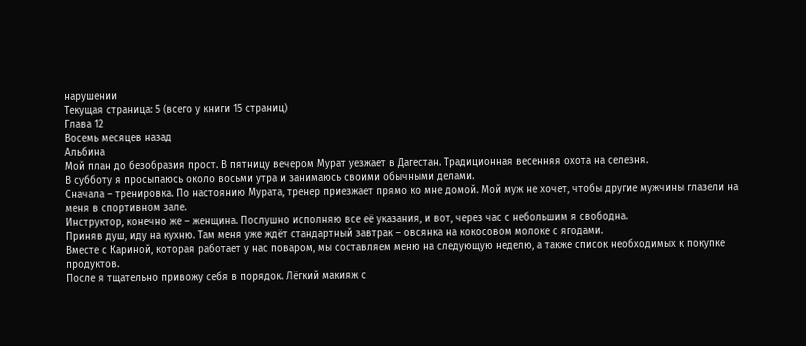нарушении
Текущая страница: 5 (всего у книги 15 страниц)
Глава 12
Восемь месяцев назад
Альбина
Мой план до безобразия прост. В пятницу вечером Мурат уезжает в Дагестан. Традиционная весенняя охота на селезня.
В субботу я просыпаюсь около восьми утра и занимаюсь своими обычными делами.
Сначала – тренировка. По настоянию Мурата, тренер приезжает прямо ко мне домой. Мой муж не хочет, чтобы другие мужчины глазели на меня в спортивном зале.
Инструктор, конечно же – женщина. Послушно исполняю все её указания, и вот, через час с небольшим я свободна.
Приняв душ, иду на кухню. Там меня уже ждёт стандартный завтрак – овсянка на кокосовом молоке с ягодами.
Вместе с Кариной, которая работает у нас поваром, мы составляем меню на следующую неделю, а также список необходимых к покупке продуктов.
После я тщательно привожу себя в порядок. Лёгкий макияж с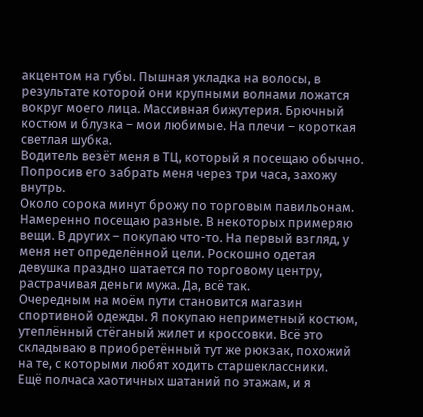акцентом на губы. Пышная укладка на волосы, в результате которой они крупными волнами ложатся вокруг моего лица. Массивная бижутерия. Брючный костюм и блузка – мои любимые. На плечи – короткая светлая шубка.
Водитель везёт меня в ТЦ, который я посещаю обычно. Попросив его забрать меня через три часа, захожу внутрь.
Около сорока минут брожу по торговым павильонам. Намеренно посещаю разные. В некоторых примеряю вещи. В других – покупаю что-то. На первый взгляд, у меня нет определённой цели. Роскошно одетая девушка праздно шатается по торговому центру, растрачивая деньги мужа. Да, всё так.
Очередным на моём пути становится магазин спортивной одежды. Я покупаю неприметный костюм, утеплённый стёганый жилет и кроссовки. Всё это складываю в приобретённый тут же рюкзак, похожий на те, с которыми любят ходить старшеклассники.
Ещё полчаса хаотичных шатаний по этажам, и я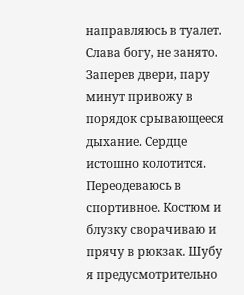направляюсь в туалет. Слава богу, не занято.
Заперев двери, пару минут привожу в порядок срывающееся дыхание. Сердце истошно колотится.
Переодеваюсь в спортивное. Костюм и блузку сворачиваю и прячу в рюкзак. Шубу я предусмотрительно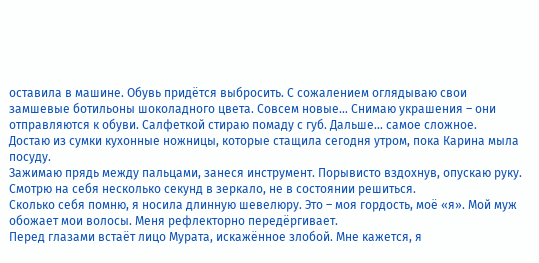оставила в машине. Обувь придётся выбросить. С сожалением оглядываю свои замшевые ботильоны шоколадного цвета. Совсем новые… Снимаю украшения – они отправляются к обуви. Салфеткой стираю помаду с губ. Дальше… самое сложное.
Достаю из сумки кухонные ножницы, которые стащила сегодня утром, пока Карина мыла посуду.
Зажимаю прядь между пальцами, занеся инструмент. Порывисто вздохнув, опускаю руку. Смотрю на себя несколько секунд в зеркало, не в состоянии решиться.
Сколько себя помню, я носила длинную шевелюру. Это – моя гордость, моё «я». Мой муж обожает мои волосы. Меня рефлекторно передёргивает.
Перед глазами встаёт лицо Мурата, искажённое злобой. Мне кажется, я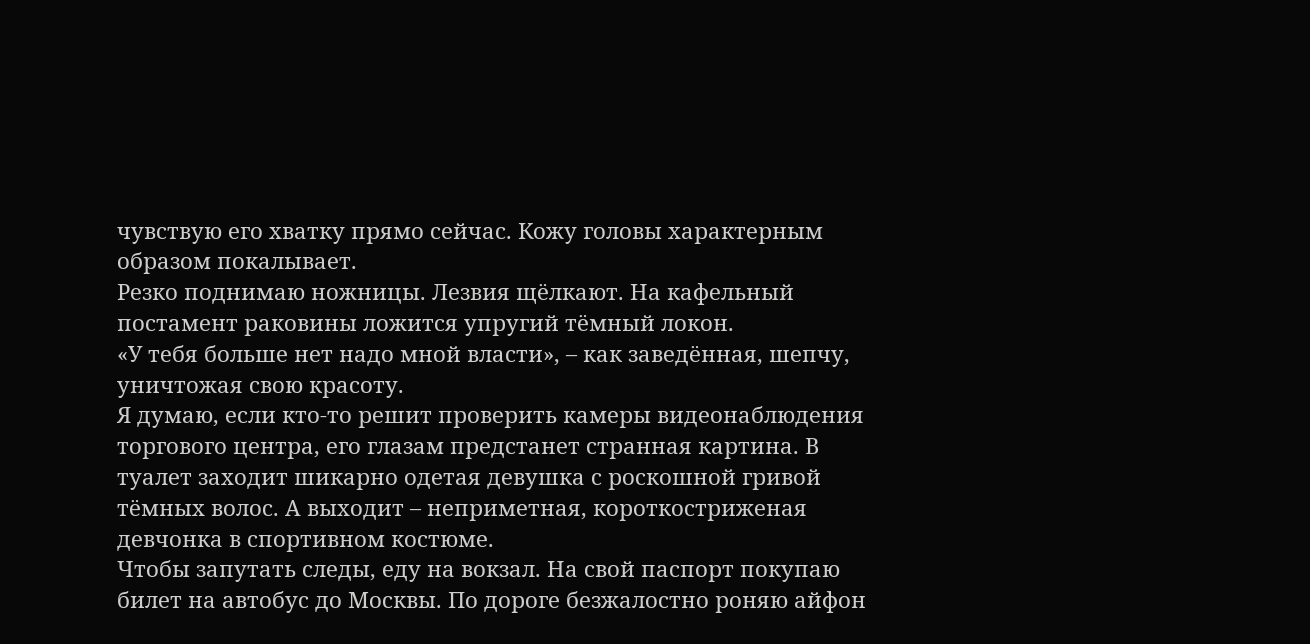чувствую его хватку прямо сейчас. Кожу головы характерным образом покалывает.
Резко поднимаю ножницы. Лезвия щёлкают. На кафельный постамент раковины ложится упругий тёмный локон.
«У тебя больше нет надо мной власти», – как заведённая, шепчу, уничтожая свою красоту.
Я думаю, если кто-то решит проверить камеры видеонаблюдения торгового центра, его глазам предстанет странная картина. В туалет заходит шикарно одетая девушка с роскошной гривой тёмных волос. А выходит – неприметная, короткостриженая девчонка в спортивном костюме.
Чтобы запутать следы, еду на вокзал. На свой паспорт покупаю билет на автобус до Москвы. По дороге безжалостно роняю айфон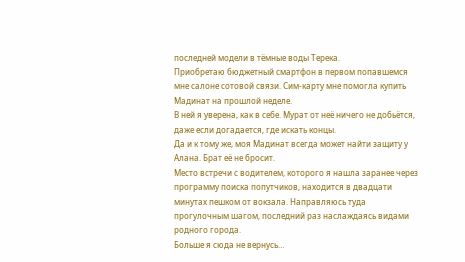последней модели в тёмные воды Терека.
Приобретаю бюджетный смартфон в первом попавшемся мне салоне сотовой связи. Сим-карту мне помогла купить Мадинат на прошлой неделе.
В ней я уверена, как в себе. Мурат от неё ничего не добьётся, даже если догадается, где искать концы.
Да и к тому же, моя Мадинат всегда может найти защиту у Алана. Брат её не бросит.
Место встречи с водителем, которого я нашла заранее через программу поиска попутчиков, находится в двадцати минутах пешком от вокзала. Направляюсь туда прогулочным шагом, последний раз наслаждаясь видами родного города.
Больше я сюда не вернусь…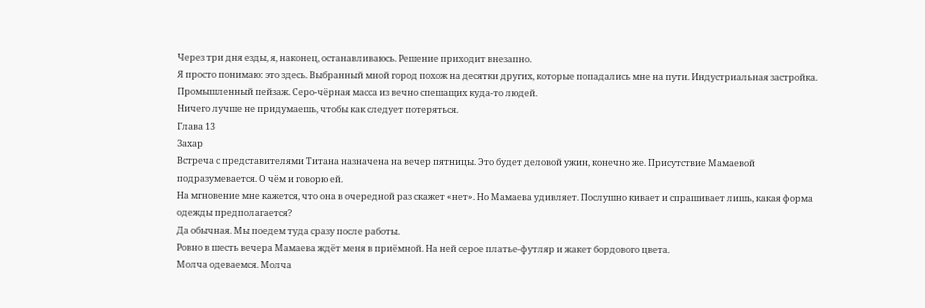Через три дня езды, я, наконец, останавливаюсь. Решение приходит внезапно.
Я просто понимаю: это здесь. Выбранный мной город похож на десятки других, которые попадались мне на пути. Индустриальная застройка. Промышленный пейзаж. Серо-чёрная масса из вечно спешащих куда-то людей.
Ничего лучше не придумаешь, чтобы как следует потеряться.
Глава 13
Захар
Встреча с представителями Титана назначена на вечер пятницы. Это будет деловой ужин, конечно же. Присутствие Мамаевой подразумевается. О чём и говорю ей.
На мгновение мне кажется, что она в очередной раз скажет «нет». Но Мамаева удивляет. Послушно кивает и спрашивает лишь, какая форма одежды предполагается?
Да обычная. Мы поедем туда сразу после работы.
Ровно в шесть вечера Мамаева ждёт меня в приёмной. На ней серое платье-футляр и жакет бордового цвета.
Молча одеваемся. Молча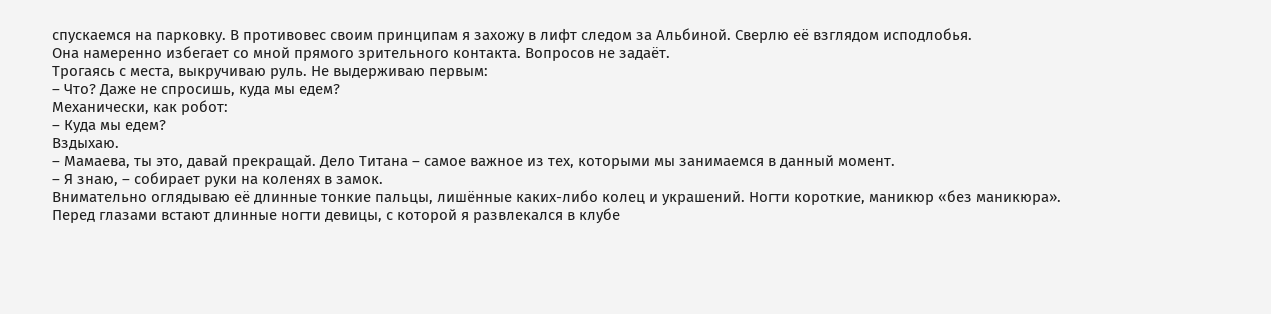спускаемся на парковку. В противовес своим принципам я захожу в лифт следом за Альбиной. Сверлю её взглядом исподлобья.
Она намеренно избегает со мной прямого зрительного контакта. Вопросов не задаёт.
Трогаясь с места, выкручиваю руль. Не выдерживаю первым:
– Что? Даже не спросишь, куда мы едем?
Механически, как робот:
– Куда мы едем?
Вздыхаю.
– Мамаева, ты это, давай прекращай. Дело Титана – самое важное из тех, которыми мы занимаемся в данный момент.
– Я знаю, – собирает руки на коленях в замок.
Внимательно оглядываю её длинные тонкие пальцы, лишённые каких-либо колец и украшений. Ногти короткие, маникюр «без маникюра».
Перед глазами встают длинные ногти девицы, с которой я развлекался в клубе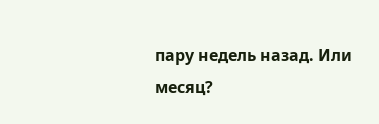пару недель назад. Или месяц?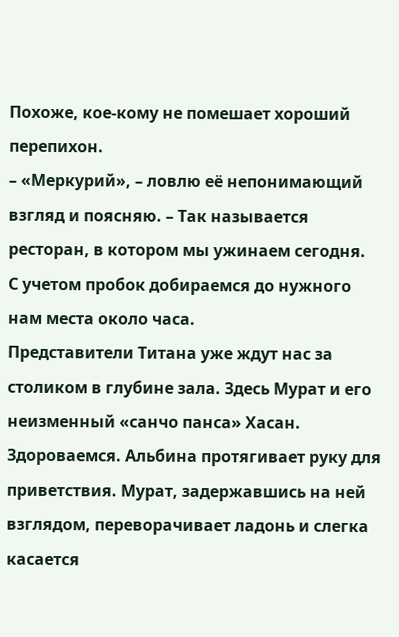Похоже, кое-кому не помешает хороший перепихон.
– «Меркурий», – ловлю её непонимающий взгляд и поясняю. – Так называется ресторан, в котором мы ужинаем сегодня.
С учетом пробок добираемся до нужного нам места около часа.
Представители Титана уже ждут нас за столиком в глубине зала. Здесь Мурат и его неизменный «санчо панса» Хасан.
Здороваемся. Альбина протягивает руку для приветствия. Мурат, задержавшись на ней взглядом, переворачивает ладонь и слегка касается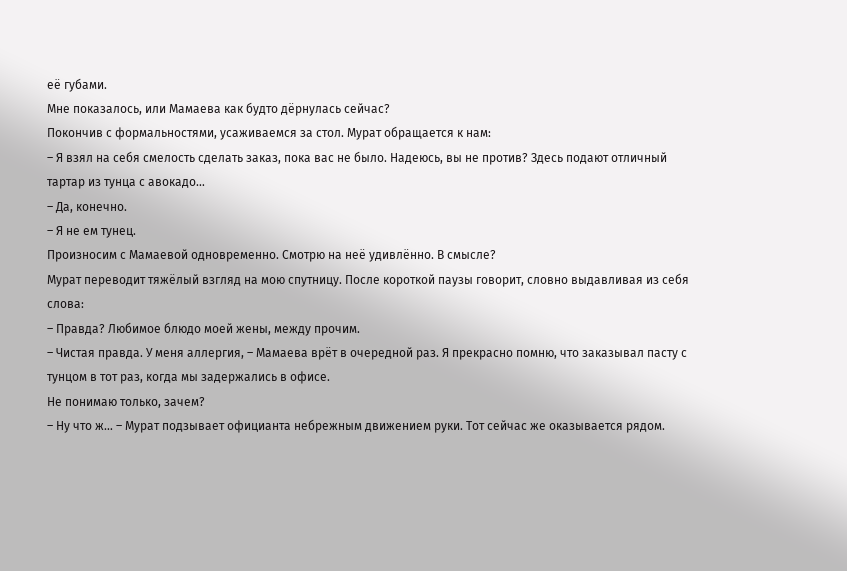её губами.
Мне показалось, или Мамаева как будто дёрнулась сейчас?
Покончив с формальностями, усаживаемся за стол. Мурат обращается к нам:
– Я взял на себя смелость сделать заказ, пока вас не было. Надеюсь, вы не против? Здесь подают отличный тартар из тунца с авокадо…
– Да, конечно.
– Я не ем тунец.
Произносим с Мамаевой одновременно. Смотрю на неё удивлённо. В смысле?
Мурат переводит тяжёлый взгляд на мою спутницу. После короткой паузы говорит, словно выдавливая из себя слова:
– Правда? Любимое блюдо моей жены, между прочим.
– Чистая правда. У меня аллергия, – Мамаева врёт в очередной раз. Я прекрасно помню, что заказывал пасту с тунцом в тот раз, когда мы задержались в офисе.
Не понимаю только, зачем?
– Ну что ж… – Мурат подзывает официанта небрежным движением руки. Тот сейчас же оказывается рядом.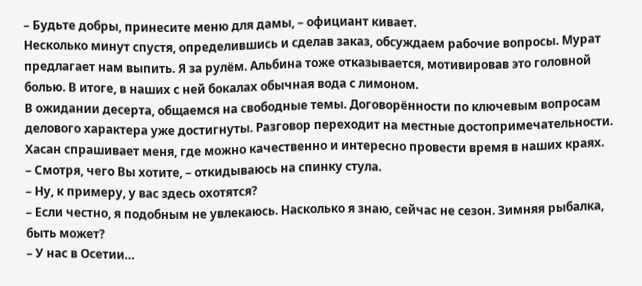– Будьте добры, принесите меню для дамы, – официант кивает.
Несколько минут спустя, определившись и сделав заказ, обсуждаем рабочие вопросы. Мурат предлагает нам выпить. Я за рулём. Альбина тоже отказывается, мотивировав это головной болью. В итоге, в наших с ней бокалах обычная вода с лимоном.
В ожидании десерта, общаемся на свободные темы. Договорённости по ключевым вопросам делового характера уже достигнуты. Разговор переходит на местные достопримечательности.
Хасан спрашивает меня, где можно качественно и интересно провести время в наших краях.
– Смотря, чего Вы хотите, – откидываюсь на спинку стула.
– Ну, к примеру, у вас здесь охотятся?
– Если честно, я подобным не увлекаюсь. Насколько я знаю, сейчас не сезон. Зимняя рыбалка, быть может?
– У нас в Осетии…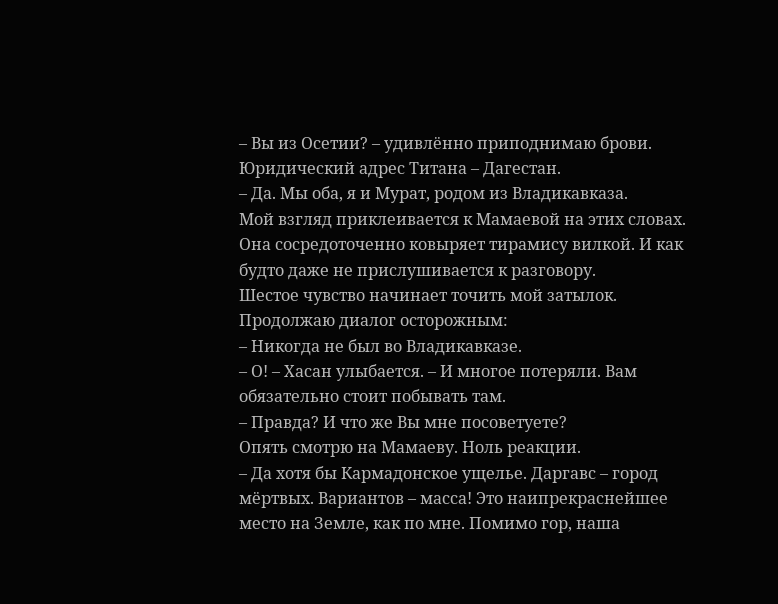– Вы из Осетии? – удивлённо приподнимаю брови. Юридический адрес Титана – Дагестан.
– Да. Мы оба, я и Мурат, родом из Владикавказа.
Мой взгляд приклеивается к Мамаевой на этих словах. Она сосредоточенно ковыряет тирамису вилкой. И как будто даже не прислушивается к разговору.
Шестое чувство начинает точить мой затылок. Продолжаю диалог осторожным:
– Никогда не был во Владикавказе.
– О! – Хасан улыбается. – И многое потеряли. Вам обязательно стоит побывать там.
– Правда? И что же Вы мне посоветуете?
Опять смотрю на Мамаеву. Ноль реакции.
– Да хотя бы Кармадонское ущелье. Даргавс – город мёртвых. Вариантов – масса! Это наипрекраснейшее место на Земле, как по мне. Помимо гор, наша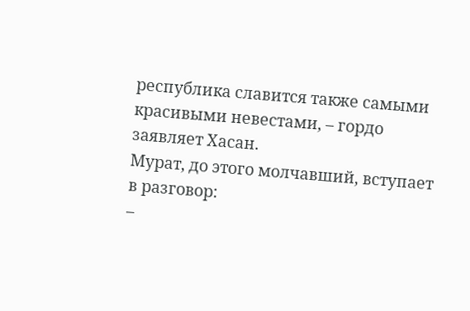республика славится также самыми красивыми невестами, – гордо заявляет Хасан.
Мурат, до этого молчавший, вступает в разговор:
–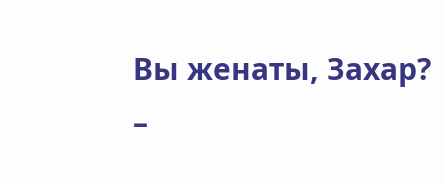Вы женаты, Захар?
–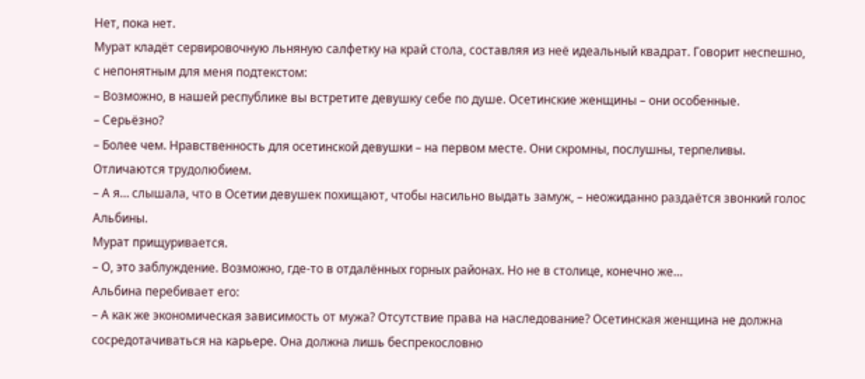Нет, пока нет.
Мурат кладёт сервировочную льняную салфетку на край стола, составляя из неё идеальный квадрат. Говорит неспешно, с непонятным для меня подтекстом:
– Возможно, в нашей республике вы встретите девушку себе по душе. Осетинские женщины – они особенные.
– Серьёзно?
– Более чем. Нравственность для осетинской девушки – на первом месте. Они скромны, послушны, терпеливы. Отличаются трудолюбием.
– А я… слышала, что в Осетии девушек похищают, чтобы насильно выдать замуж, – неожиданно раздаётся звонкий голос Альбины.
Мурат прищуривается.
– О, это заблуждение. Возможно, где-то в отдалённых горных районах. Но не в столице, конечно же…
Альбина перебивает его:
– А как же экономическая зависимость от мужа? Отсутствие права на наследование? Осетинская женщина не должна сосредотачиваться на карьере. Она должна лишь беспрекословно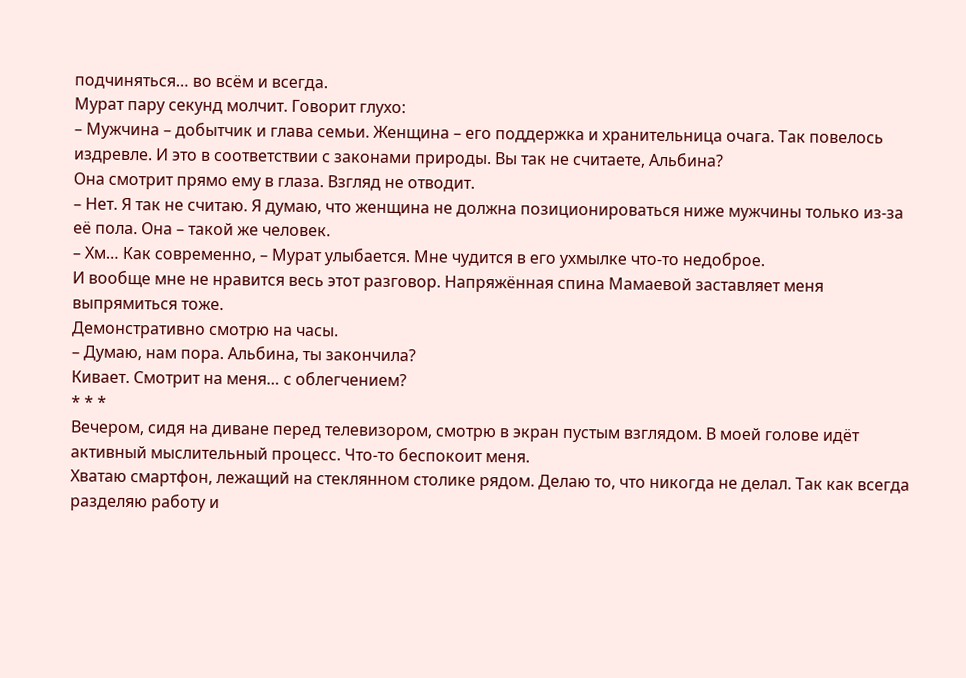подчиняться… во всём и всегда.
Мурат пару секунд молчит. Говорит глухо:
– Мужчина – добытчик и глава семьи. Женщина – его поддержка и хранительница очага. Так повелось издревле. И это в соответствии с законами природы. Вы так не считаете, Альбина?
Она смотрит прямо ему в глаза. Взгляд не отводит.
– Нет. Я так не считаю. Я думаю, что женщина не должна позиционироваться ниже мужчины только из-за её пола. Она – такой же человек.
– Хм… Как современно, – Мурат улыбается. Мне чудится в его ухмылке что-то недоброе.
И вообще мне не нравится весь этот разговор. Напряжённая спина Мамаевой заставляет меня выпрямиться тоже.
Демонстративно смотрю на часы.
– Думаю, нам пора. Альбина, ты закончила?
Кивает. Смотрит на меня… с облегчением?
* * *
Вечером, сидя на диване перед телевизором, смотрю в экран пустым взглядом. В моей голове идёт активный мыслительный процесс. Что-то беспокоит меня.
Хватаю смартфон, лежащий на стеклянном столике рядом. Делаю то, что никогда не делал. Так как всегда разделяю работу и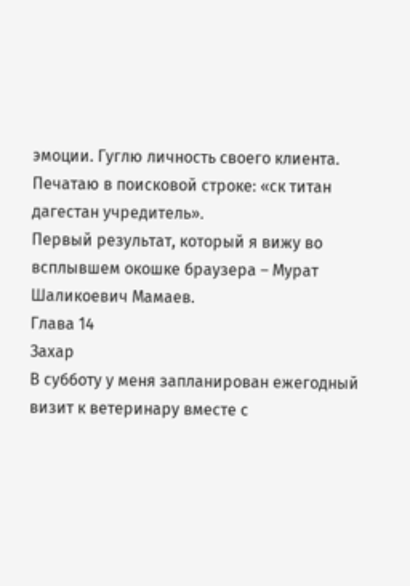эмоции. Гуглю личность своего клиента. Печатаю в поисковой строке: «ск титан дагестан учредитель».
Первый результат, который я вижу во всплывшем окошке браузера – Мурат Шаликоевич Мамаев.
Глава 14
Захар
В субботу у меня запланирован ежегодный визит к ветеринару вместе с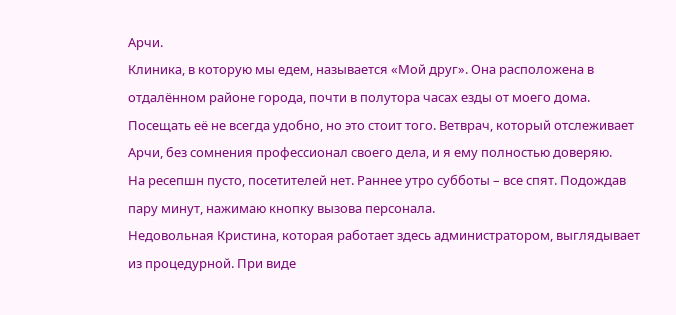Арчи.
Клиника, в которую мы едем, называется «Мой друг». Она расположена в отдалённом районе города, почти в полутора часах езды от моего дома.
Посещать её не всегда удобно, но это стоит того. Ветврач, который отслеживает Арчи, без сомнения профессионал своего дела, и я ему полностью доверяю.
На ресепшн пусто, посетителей нет. Раннее утро субботы – все спят. Подождав пару минут, нажимаю кнопку вызова персонала.
Недовольная Кристина, которая работает здесь администратором, выглядывает из процедурной. При виде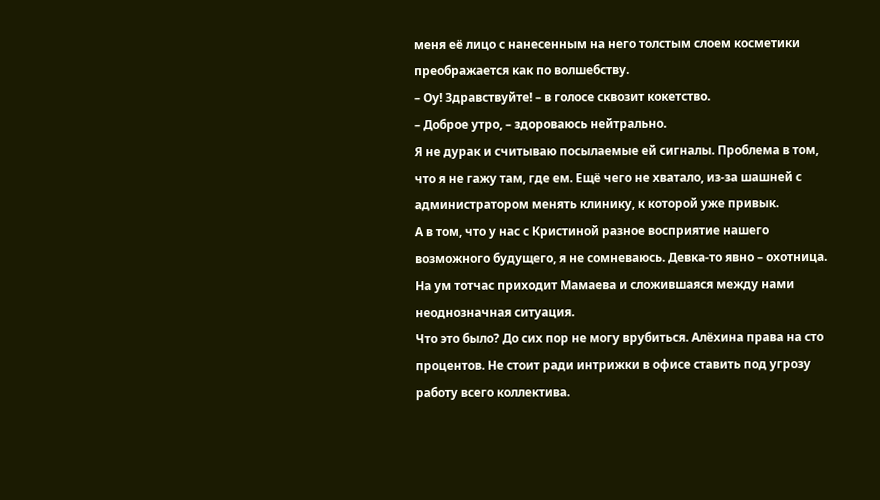меня её лицо с нанесенным на него толстым слоем косметики преображается как по волшебству.
– Оу! Здравствуйте! – в голосе сквозит кокетство.
– Доброе утро, – здороваюсь нейтрально.
Я не дурак и считываю посылаемые ей сигналы. Проблема в том, что я не гажу там, где ем. Ещё чего не хватало, из-за шашней с администратором менять клинику, к которой уже привык.
А в том, что у нас с Кристиной разное восприятие нашего возможного будущего, я не сомневаюсь. Девка-то явно – охотница.
На ум тотчас приходит Мамаева и сложившаяся между нами неоднозначная ситуация.
Что это было? До сих пор не могу врубиться. Алёхина права на сто процентов. Не стоит ради интрижки в офисе ставить под угрозу работу всего коллектива.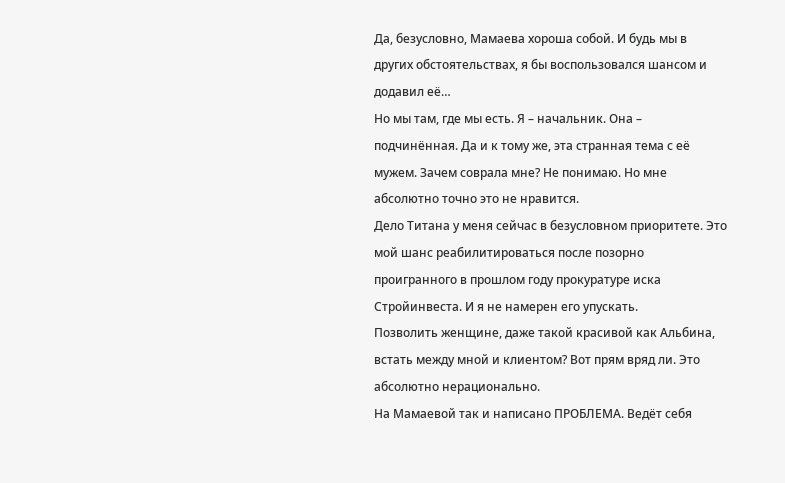Да, безусловно, Мамаева хороша собой. И будь мы в других обстоятельствах, я бы воспользовался шансом и додавил её…
Но мы там, где мы есть. Я – начальник. Она – подчинённая. Да и к тому же, эта странная тема с её мужем. Зачем соврала мне? Не понимаю. Но мне абсолютно точно это не нравится.
Дело Титана у меня сейчас в безусловном приоритете. Это мой шанс реабилитироваться после позорно проигранного в прошлом году прокуратуре иска Стройинвеста. И я не намерен его упускать.
Позволить женщине, даже такой красивой как Альбина, встать между мной и клиентом? Вот прям вряд ли. Это абсолютно нерационально.
На Мамаевой так и написано ПРОБЛЕМА. Ведёт себя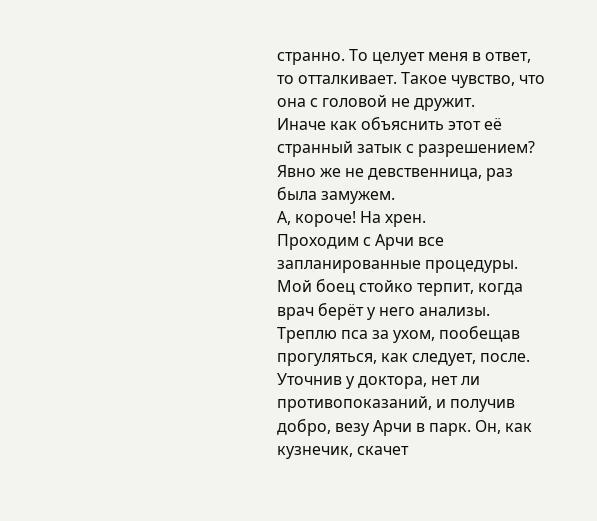странно. То целует меня в ответ, то отталкивает. Такое чувство, что она с головой не дружит.
Иначе как объяснить этот её странный затык с разрешением? Явно же не девственница, раз была замужем.
А, короче! На хрен.
Проходим с Арчи все запланированные процедуры. Мой боец стойко терпит, когда врач берёт у него анализы. Треплю пса за ухом, пообещав прогуляться, как следует, после.
Уточнив у доктора, нет ли противопоказаний, и получив добро, везу Арчи в парк. Он, как кузнечик, скачет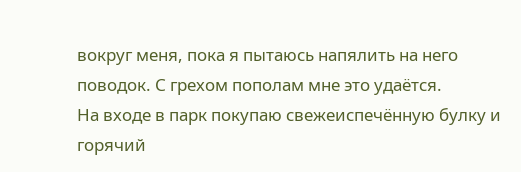вокруг меня, пока я пытаюсь напялить на него поводок. С грехом пополам мне это удаётся.
На входе в парк покупаю свежеиспечённую булку и горячий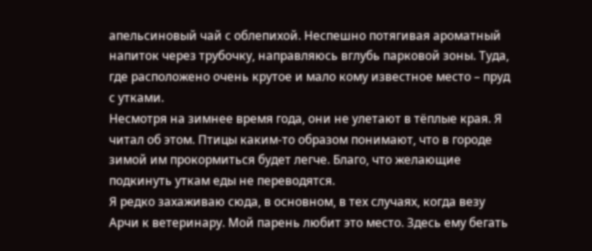апельсиновый чай с облепихой. Неспешно потягивая ароматный напиток через трубочку, направляюсь вглубь парковой зоны. Туда, где расположено очень крутое и мало кому известное место – пруд с утками.
Несмотря на зимнее время года, они не улетают в тёплые края. Я читал об этом. Птицы каким-то образом понимают, что в городе зимой им прокормиться будет легче. Благо, что желающие подкинуть уткам еды не переводятся.
Я редко захаживаю сюда, в основном, в тех случаях, когда везу Арчи к ветеринару. Мой парень любит это место. Здесь ему бегать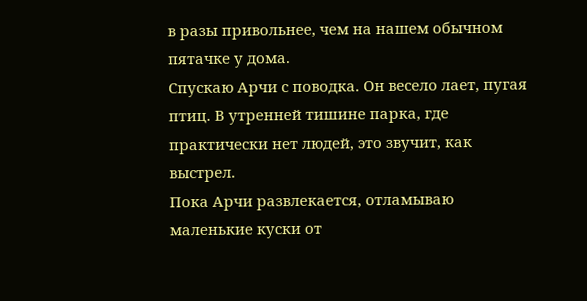в разы привольнее, чем на нашем обычном пятачке у дома.
Спускаю Арчи с поводка. Он весело лает, пугая птиц. В утренней тишине парка, где практически нет людей, это звучит, как выстрел.
Пока Арчи развлекается, отламываю маленькие куски от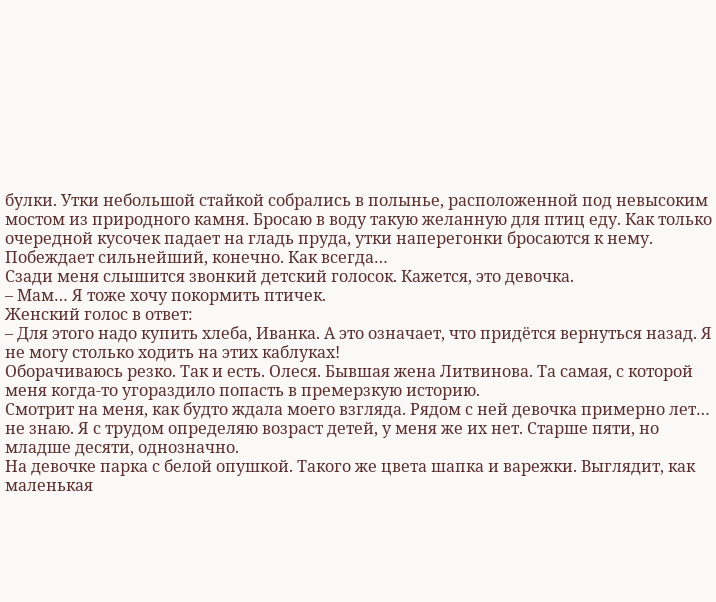булки. Утки небольшой стайкой собрались в полынье, расположенной под невысоким мостом из природного камня. Бросаю в воду такую желанную для птиц еду. Как только очередной кусочек падает на гладь пруда, утки наперегонки бросаются к нему. Побеждает сильнейший, конечно. Как всегда…
Сзади меня слышится звонкий детский голосок. Кажется, это девочка.
– Мам… Я тоже хочу покормить птичек.
Женский голос в ответ:
– Для этого надо купить хлеба, Иванка. А это означает, что придётся вернуться назад. Я не могу столько ходить на этих каблуках!
Оборачиваюсь резко. Так и есть. Олеся. Бывшая жена Литвинова. Та самая, с которой меня когда-то угораздило попасть в премерзкую историю.
Смотрит на меня, как будто ждала моего взгляда. Рядом с ней девочка примерно лет… не знаю. Я с трудом определяю возраст детей, у меня же их нет. Старше пяти, но младше десяти, однозначно.
На девочке парка с белой опушкой. Такого же цвета шапка и варежки. Выглядит, как маленькая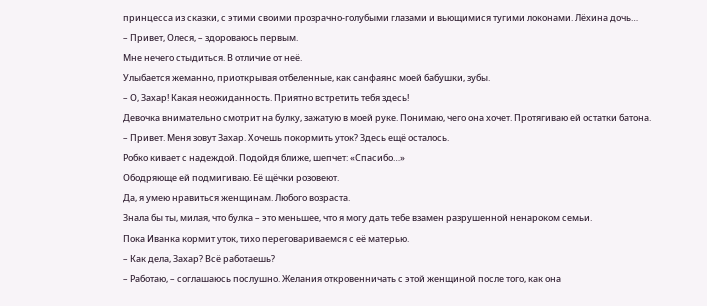принцесса из сказки, с этими своими прозрачно-голубыми глазами и вьющимися тугими локонами. Лёхина дочь…
– Привет, Олеся, – здороваюсь первым.
Мне нечего стыдиться. В отличие от неё.
Улыбается жеманно, приоткрывая отбеленные, как санфаянс моей бабушки, зубы.
– О, Захар! Какая неожиданность. Приятно встретить тебя здесь!
Девочка внимательно смотрит на булку, зажатую в моей руке. Понимаю, чего она хочет. Протягиваю ей остатки батона.
– Привет. Меня зовут Захар. Хочешь покормить уток? Здесь ещё осталось.
Робко кивает с надеждой. Подойдя ближе, шепчет: «Спасибо…»
Ободряюще ей подмигиваю. Её щёчки розовеют.
Да, я умею нравиться женщинам. Любого возраста.
Знала бы ты, милая, что булка – это меньшее, что я могу дать тебе взамен разрушенной ненароком семьи.
Пока Иванка кормит уток, тихо переговариваемся с её матерью.
– Как дела, Захар? Всё работаешь?
– Работаю, – соглашаюсь послушно. Желания откровенничать с этой женщиной после того, как она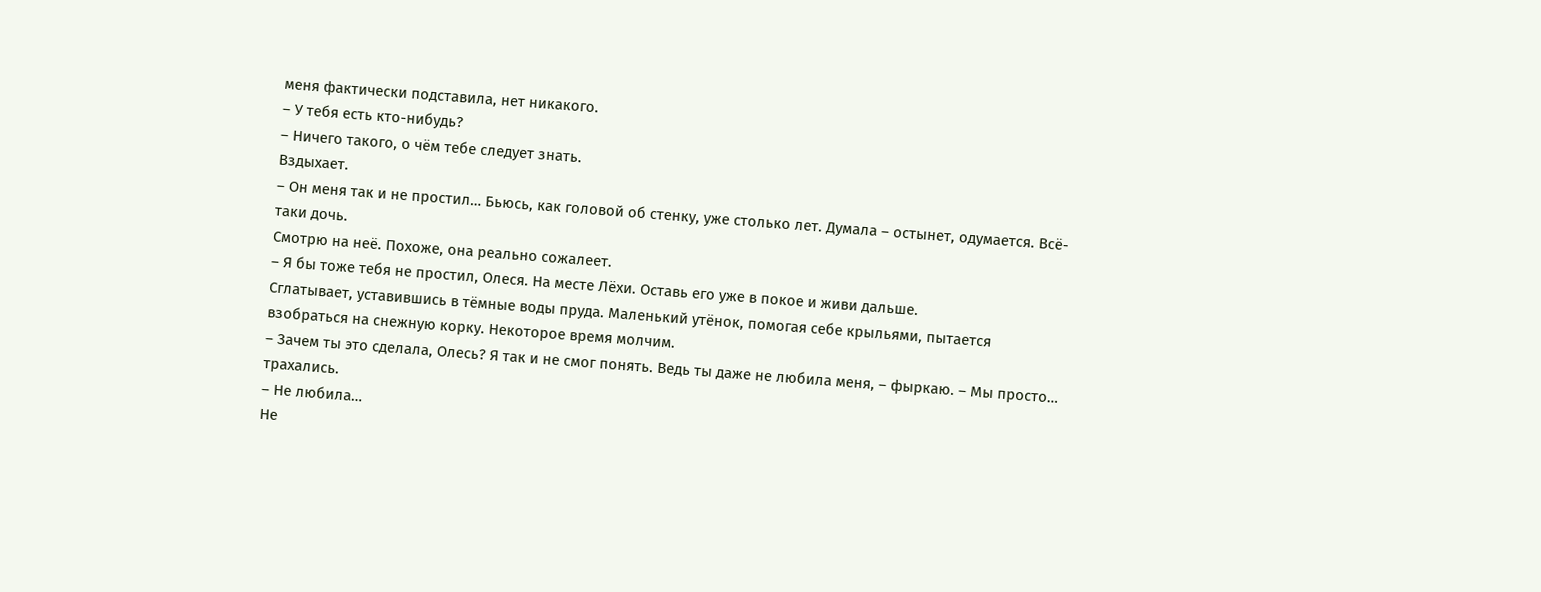меня фактически подставила, нет никакого.
– У тебя есть кто-нибудь?
– Ничего такого, о чём тебе следует знать.
Вздыхает.
– Он меня так и не простил… Бьюсь, как головой об стенку, уже столько лет. Думала – остынет, одумается. Всё-таки дочь.
Смотрю на неё. Похоже, она реально сожалеет.
– Я бы тоже тебя не простил, Олеся. На месте Лёхи. Оставь его уже в покое и живи дальше.
Сглатывает, уставившись в тёмные воды пруда. Маленький утёнок, помогая себе крыльями, пытается взобраться на снежную корку. Некоторое время молчим.
– Зачем ты это сделала, Олесь? Я так и не смог понять. Ведь ты даже не любила меня, – фыркаю. – Мы просто… трахались.
– Не любила…
Не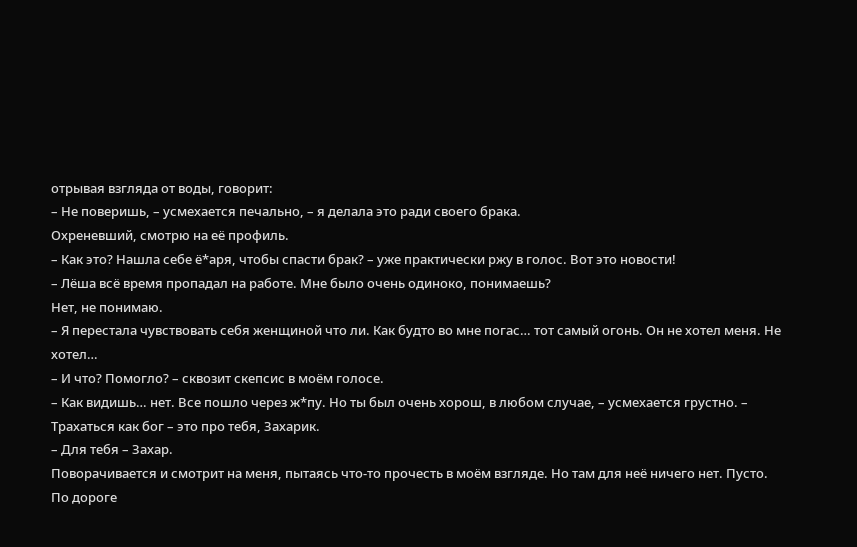отрывая взгляда от воды, говорит:
– Не поверишь, – усмехается печально, – я делала это ради своего брака.
Охреневший, смотрю на её профиль.
– Как это? Нашла себе ё*аря, чтобы спасти брак? – уже практически ржу в голос. Вот это новости!
– Лёша всё время пропадал на работе. Мне было очень одиноко, понимаешь?
Нет, не понимаю.
– Я перестала чувствовать себя женщиной что ли. Как будто во мне погас… тот самый огонь. Он не хотел меня. Не хотел…
– И что? Помогло? – сквозит скепсис в моём голосе.
– Как видишь… нет. Все пошло через ж*пу. Но ты был очень хорош, в любом случае, – усмехается грустно. – Трахаться как бог – это про тебя, Захарик.
– Для тебя – Захар.
Поворачивается и смотрит на меня, пытаясь что-то прочесть в моём взгляде. Но там для неё ничего нет. Пусто.
По дороге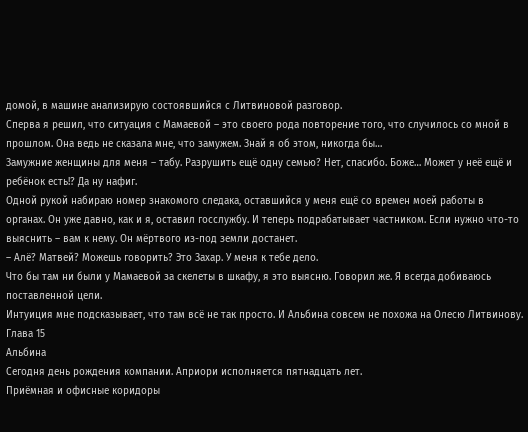домой, в машине анализирую состоявшийся с Литвиновой разговор.
Сперва я решил, что ситуация с Мамаевой – это своего рода повторение того, что случилось со мной в прошлом. Она ведь не сказала мне, что замужем. Знай я об этом, никогда бы…
Замужние женщины для меня – табу. Разрушить ещё одну семью? Нет, спасибо. Боже… Может у неё ещё и ребёнок есть!? Да ну нафиг.
Одной рукой набираю номер знакомого следака, оставшийся у меня ещё со времен моей работы в органах. Он уже давно, как и я, оставил госслужбу. И теперь подрабатывает частником. Если нужно что-то выяснить – вам к нему. Он мёртвого из-под земли достанет.
– Алё? Матвей? Можешь говорить? Это Захар. У меня к тебе дело.
Что бы там ни были у Мамаевой за скелеты в шкафу, я это выясню. Говорил же. Я всегда добиваюсь поставленной цели.
Интуиция мне подсказывает, что там всё не так просто. И Альбина совсем не похожа на Олесю Литвинову.
Глава 15
Альбина
Сегодня день рождения компании. Априори исполняется пятнадцать лет.
Приёмная и офисные коридоры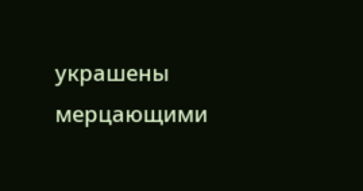украшены мерцающими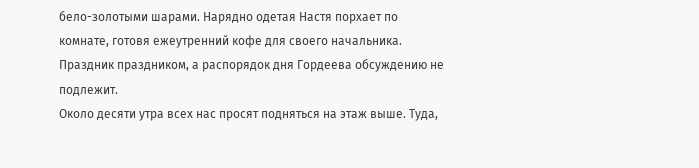бело-золотыми шарами. Нарядно одетая Настя порхает по комнате, готовя ежеутренний кофе для своего начальника. Праздник праздником, а распорядок дня Гордеева обсуждению не подлежит.
Около десяти утра всех нас просят подняться на этаж выше. Туда,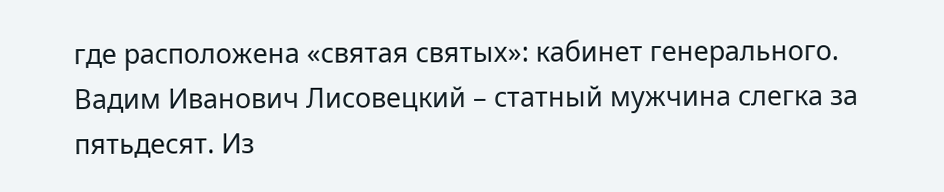где расположена «святая святых»: кабинет генерального.
Вадим Иванович Лисовецкий – статный мужчина слегка за пятьдесят. Из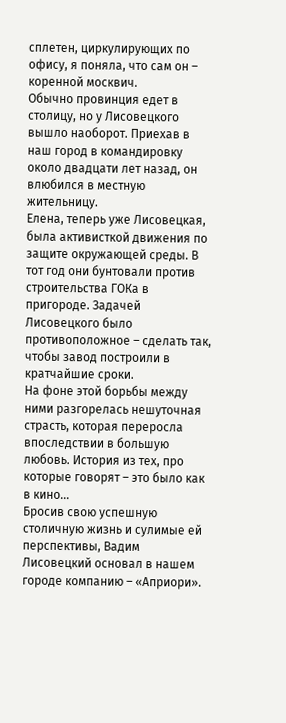сплетен, циркулирующих по офису, я поняла, что сам он – коренной москвич.
Обычно провинция едет в столицу, но у Лисовецкого вышло наоборот. Приехав в наш город в командировку около двадцати лет назад, он влюбился в местную жительницу.
Елена, теперь уже Лисовецкая, была активисткой движения по защите окружающей среды. В тот год они бунтовали против строительства ГОКа в пригороде. Задачей Лисовецкого было противоположное – сделать так, чтобы завод построили в кратчайшие сроки.
На фоне этой борьбы между ними разгорелась нешуточная страсть, которая переросла впоследствии в большую любовь. История из тех, про которые говорят – это было как в кино…
Бросив свою успешную столичную жизнь и сулимые ей перспективы, Вадим Лисовецкий основал в нашем городе компанию – «Априори».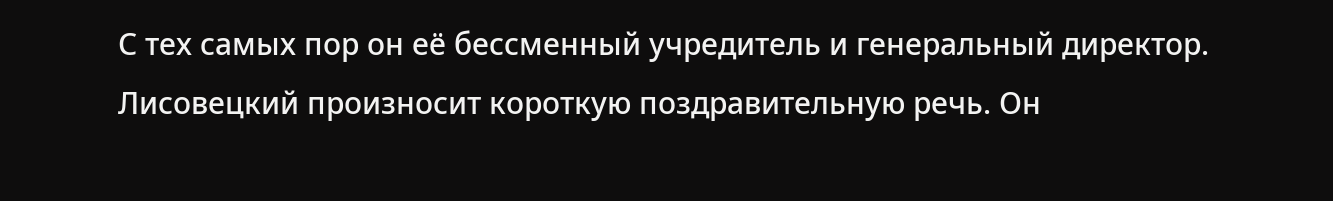С тех самых пор он её бессменный учредитель и генеральный директор.
Лисовецкий произносит короткую поздравительную речь. Он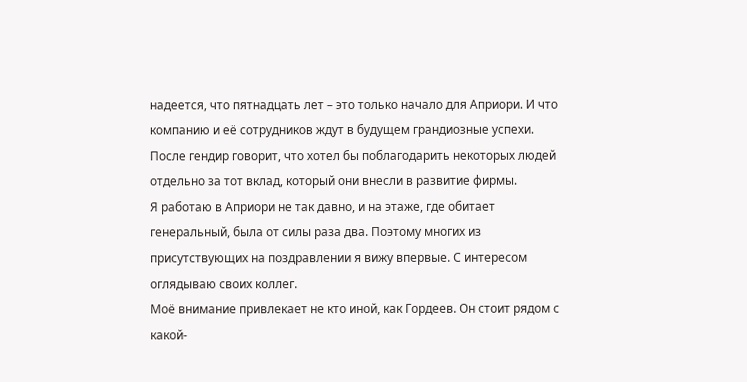надеется, что пятнадцать лет – это только начало для Априори. И что компанию и её сотрудников ждут в будущем грандиозные успехи.
После гендир говорит, что хотел бы поблагодарить некоторых людей отдельно за тот вклад, который они внесли в развитие фирмы.
Я работаю в Априори не так давно, и на этаже, где обитает генеральный, была от силы раза два. Поэтому многих из присутствующих на поздравлении я вижу впервые. С интересом оглядываю своих коллег.
Моё внимание привлекает не кто иной, как Гордеев. Он стоит рядом с какой-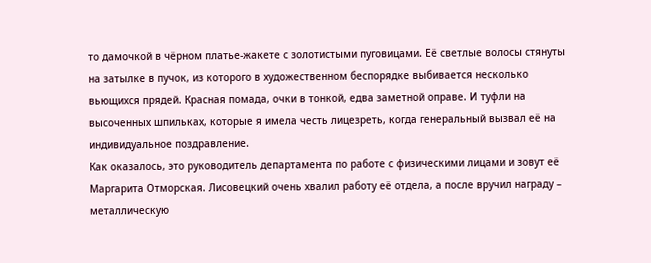то дамочкой в чёрном платье-жакете с золотистыми пуговицами. Её светлые волосы стянуты на затылке в пучок, из которого в художественном беспорядке выбивается несколько вьющихся прядей. Красная помада, очки в тонкой, едва заметной оправе. И туфли на высоченных шпильках, которые я имела честь лицезреть, когда генеральный вызвал её на индивидуальное поздравление.
Как оказалось, это руководитель департамента по работе с физическими лицами и зовут её Маргарита Отморская. Лисовецкий очень хвалил работу её отдела, а после вручил награду – металлическую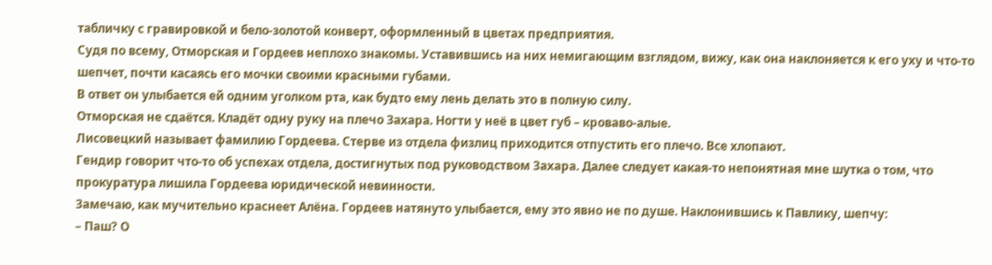табличку с гравировкой и бело-золотой конверт, оформленный в цветах предприятия.
Судя по всему, Отморская и Гордеев неплохо знакомы. Уставившись на них немигающим взглядом, вижу, как она наклоняется к его уху и что-то шепчет, почти касаясь его мочки своими красными губами.
В ответ он улыбается ей одним уголком рта, как будто ему лень делать это в полную силу.
Отморская не сдаётся. Кладёт одну руку на плечо Захара. Ногти у неё в цвет губ – кроваво-алые.
Лисовецкий называет фамилию Гордеева. Стерве из отдела физлиц приходится отпустить его плечо. Все хлопают.
Гендир говорит что-то об успехах отдела, достигнутых под руководством Захара. Далее следует какая-то непонятная мне шутка о том, что прокуратура лишила Гордеева юридической невинности.
Замечаю, как мучительно краснеет Алёна. Гордеев натянуто улыбается, ему это явно не по душе. Наклонившись к Павлику, шепчу:
– Паш? О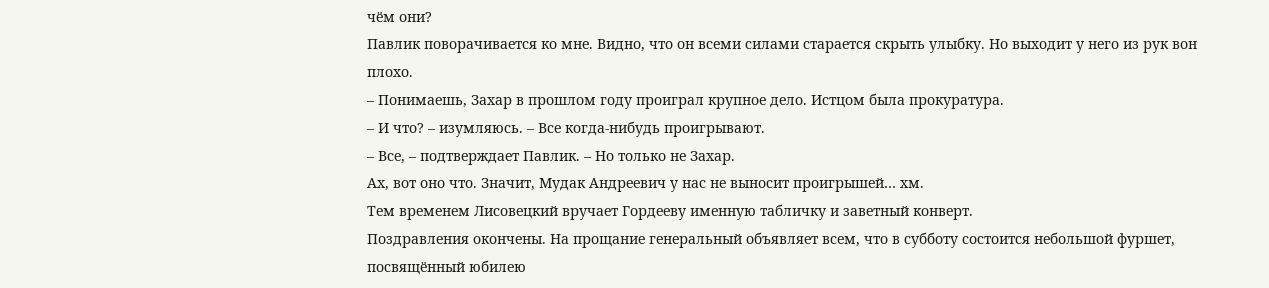чём они?
Павлик поворачивается ко мне. Видно, что он всеми силами старается скрыть улыбку. Но выходит у него из рук вон плохо.
– Понимаешь, Захар в прошлом году проиграл крупное дело. Истцом была прокуратура.
– И что? – изумляюсь. – Все когда-нибудь проигрывают.
– Все, – подтверждает Павлик. – Но только не Захар.
Ах, вот оно что. Значит, Мудак Андреевич у нас не выносит проигрышей… хм.
Тем временем Лисовецкий вручает Гордееву именную табличку и заветный конверт.
Поздравления окончены. На прощание генеральный объявляет всем, что в субботу состоится небольшой фуршет, посвящённый юбилею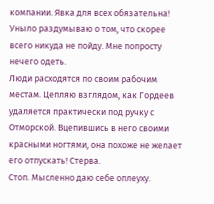компании. Явка для всех обязательна!
Уныло раздумываю о том, что скорее всего никуда не пойду. Мне попросту нечего одеть.
Люди расходятся по своим рабочим местам. Цепляю взглядом, как Гордеев удаляется практически под ручку с Отморской. Вцепившись в него своими красными ногтями, она похоже не желает его отпускать! Стерва.
Стоп. Мысленно даю себе оплеуху.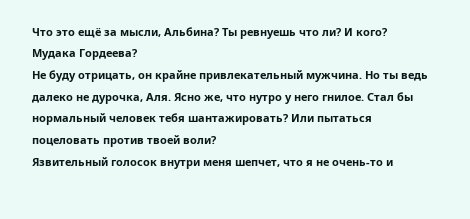Что это ещё за мысли, Альбина? Ты ревнуешь что ли? И кого? Мудака Гордеева?
Не буду отрицать, он крайне привлекательный мужчина. Но ты ведь далеко не дурочка, Аля. Ясно же, что нутро у него гнилое. Стал бы нормальный человек тебя шантажировать? Или пытаться поцеловать против твоей воли?
Язвительный голосок внутри меня шепчет, что я не очень-то и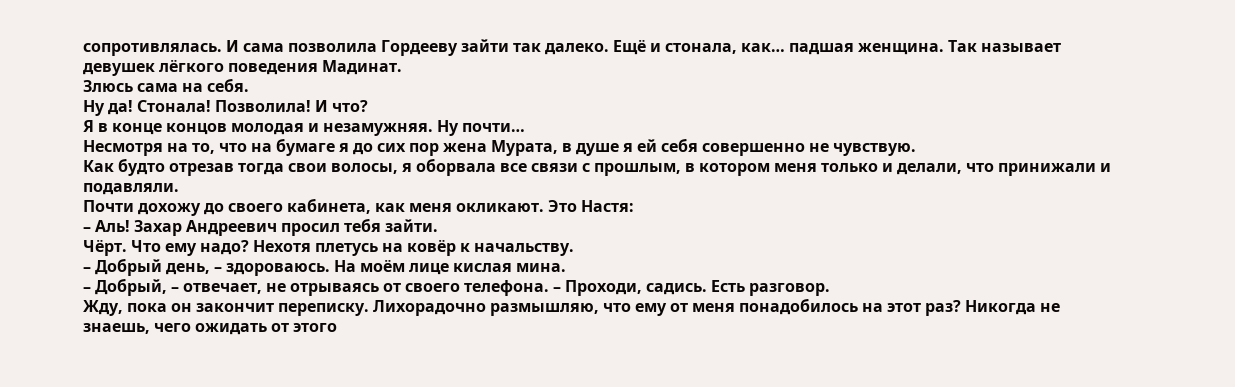сопротивлялась. И сама позволила Гордееву зайти так далеко. Ещё и стонала, как… падшая женщина. Так называет девушек лёгкого поведения Мадинат.
Злюсь сама на себя.
Ну да! Стонала! Позволила! И что?
Я в конце концов молодая и незамужняя. Ну почти…
Несмотря на то, что на бумаге я до сих пор жена Мурата, в душе я ей себя совершенно не чувствую.
Как будто отрезав тогда свои волосы, я оборвала все связи с прошлым, в котором меня только и делали, что принижали и подавляли.
Почти дохожу до своего кабинета, как меня окликают. Это Настя:
– Аль! Захар Андреевич просил тебя зайти.
Чёрт. Что ему надо? Нехотя плетусь на ковёр к начальству.
– Добрый день, – здороваюсь. На моём лице кислая мина.
– Добрый, – отвечает, не отрываясь от своего телефона. – Проходи, садись. Есть разговор.
Жду, пока он закончит переписку. Лихорадочно размышляю, что ему от меня понадобилось на этот раз? Никогда не знаешь, чего ожидать от этого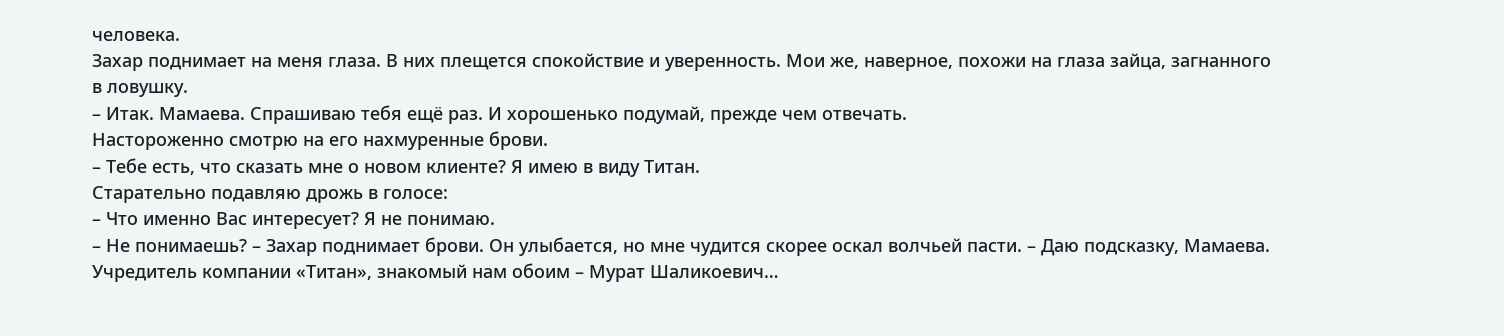человека.
Захар поднимает на меня глаза. В них плещется спокойствие и уверенность. Мои же, наверное, похожи на глаза зайца, загнанного в ловушку.
– Итак. Мамаева. Спрашиваю тебя ещё раз. И хорошенько подумай, прежде чем отвечать.
Настороженно смотрю на его нахмуренные брови.
– Тебе есть, что сказать мне о новом клиенте? Я имею в виду Титан.
Старательно подавляю дрожь в голосе:
– Что именно Вас интересует? Я не понимаю.
– Не понимаешь? – Захар поднимает брови. Он улыбается, но мне чудится скорее оскал волчьей пасти. – Даю подсказку, Мамаева. Учредитель компании «Титан», знакомый нам обоим – Мурат Шаликоевич…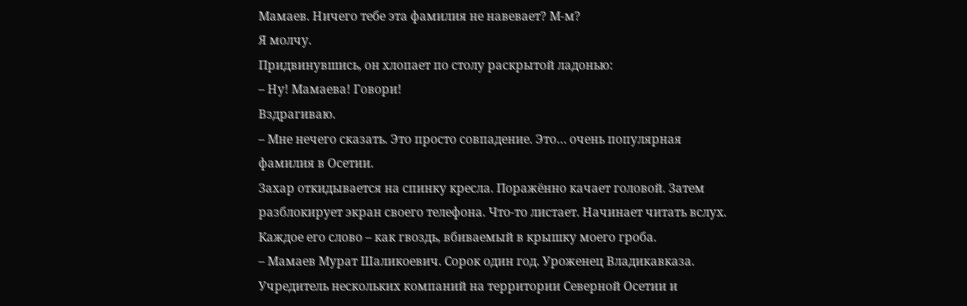Мамаев. Ничего тебе эта фамилия не навевает? М-м?
Я молчу.
Придвинувшись, он хлопает по столу раскрытой ладонью:
– Ну! Мамаева! Говори!
Вздрагиваю.
– Мне нечего сказать. Это просто совпадение. Это… очень популярная фамилия в Осетии.
Захар откидывается на спинку кресла. Поражённо качает головой. Затем разблокирует экран своего телефона. Что-то листает. Начинает читать вслух. Каждое его слово – как гвоздь, вбиваемый в крышку моего гроба.
– Мамаев Мурат Шаликоевич. Сорок один год. Уроженец Владикавказа. Учредитель нескольких компаний на территории Северной Осетии и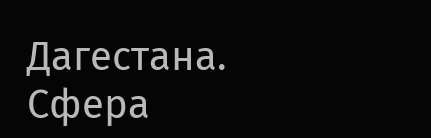Дагестана. Сфера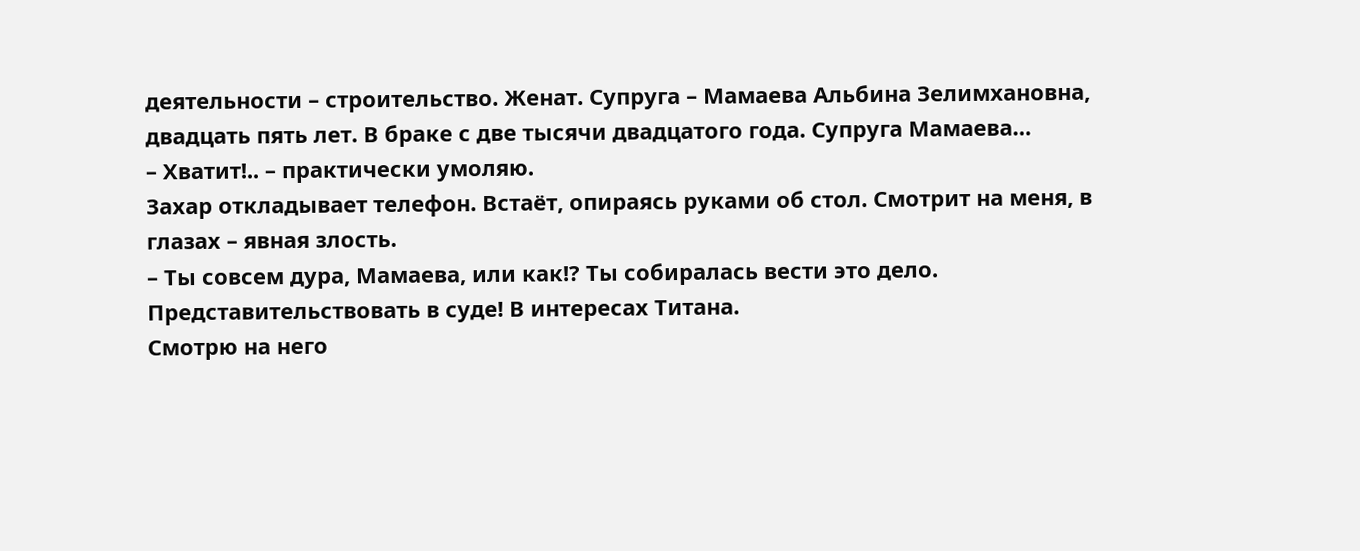деятельности – строительство. Женат. Супруга – Мамаева Альбина Зелимхановна, двадцать пять лет. В браке с две тысячи двадцатого года. Супруга Мамаева…
– Хватит!.. – практически умоляю.
Захар откладывает телефон. Встаёт, опираясь руками об стол. Смотрит на меня, в глазах – явная злость.
– Ты совсем дура, Мамаева, или как!? Ты собиралась вести это дело. Представительствовать в суде! В интересах Титана.
Смотрю на него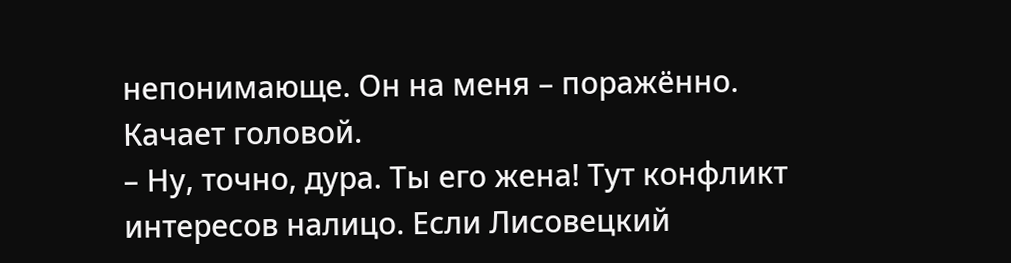непонимающе. Он на меня – поражённо. Качает головой.
– Ну, точно, дура. Ты его жена! Тут конфликт интересов налицо. Если Лисовецкий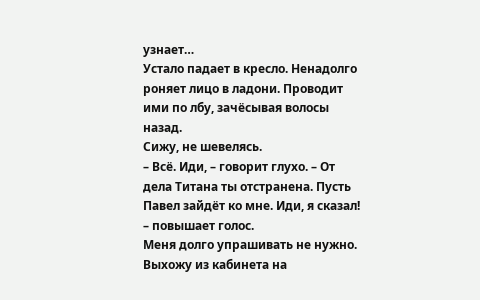узнает…
Устало падает в кресло. Ненадолго роняет лицо в ладони. Проводит ими по лбу, зачёсывая волосы назад.
Сижу, не шевелясь.
– Всё. Иди, – говорит глухо. – От дела Титана ты отстранена. Пусть Павел зайдёт ко мне. Иди, я сказал! – повышает голос.
Меня долго упрашивать не нужно. Выхожу из кабинета на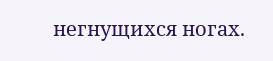негнущихся ногах.